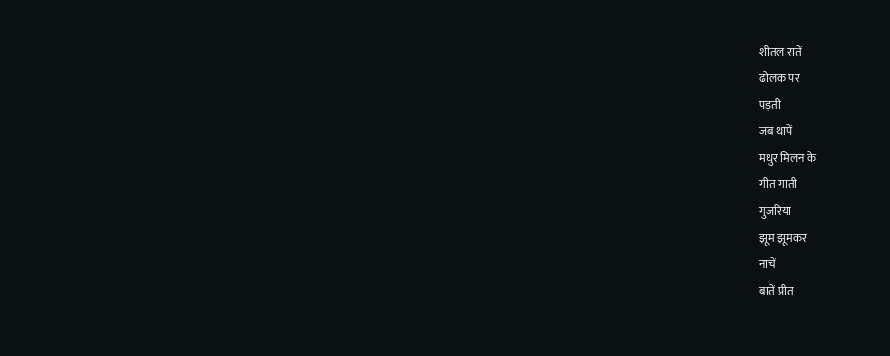शीतल रातें
ढोलक पर
पड़ती
जब थापें
मधुर मिलन के
गीत गाती
गुजरिया
झूम झूमकर
नाचें
बातें प्रीत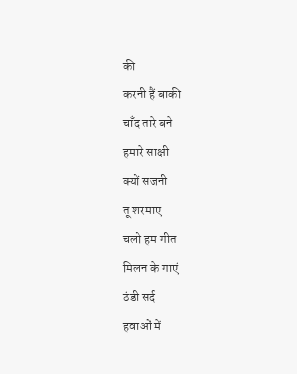की
करनी हैं बाकी
चाँद तारे बने
हमारे साक्षी
क्यों सजनी
तू शरमाए
चलो हम गीत
मिलन के गाएं
ठंडी सर्द
हवाओं में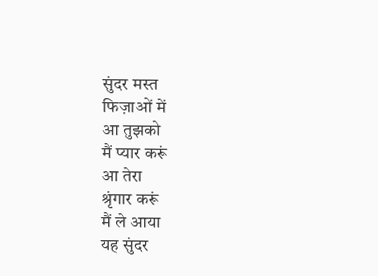सुंदर मस्त
फिज़ाओं में
आ तुझको
मैं प्यार करूं
आ तेरा
श्रृंगार करूं
मैं ले आया
यह सुंदर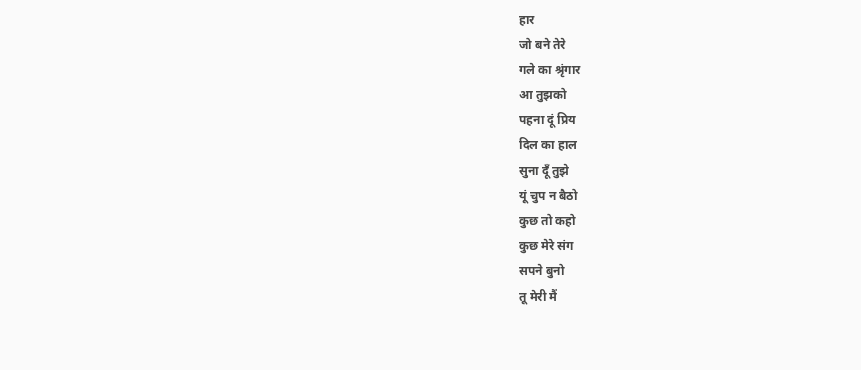हार
जो बने तेरे
गले का श्रृंगार
आ तुझको
पहना दूं प्रिय
दिल का हाल
सुना दूँ तुझे
यूं चुप न बैठो
कुछ तो कहो
कुछ मेरे संग
सपने बुनो
तू मेरी मैं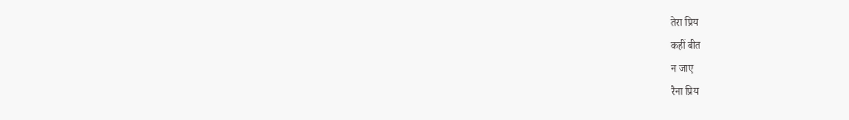तेरा प्रिय
कहीं बीत
न जाए
रैना प्रिय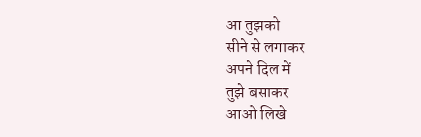आ तुझको
सीने से लगाकर
अपने दिल में
तुझे बसाकर
आओ लिखे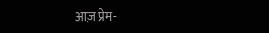आज़ प्रेम-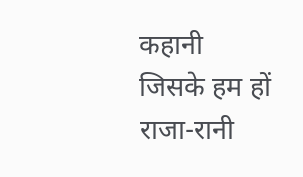कहानी
जिसके हम हों
राजा-रानी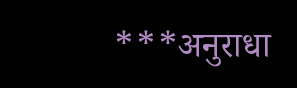***अनुराधा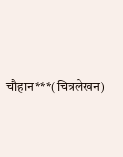चौहान***(चित्रलेखन)